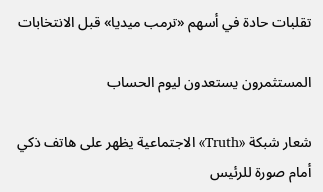تقلبات حادة في أسهم «ترمب ميديا» قبل الانتخابات

المستثمرون يستعدون ليوم الحساب

شعار شبكة «Truth» الاجتماعية يظهر على هاتف ذكي أمام صورة للرئيس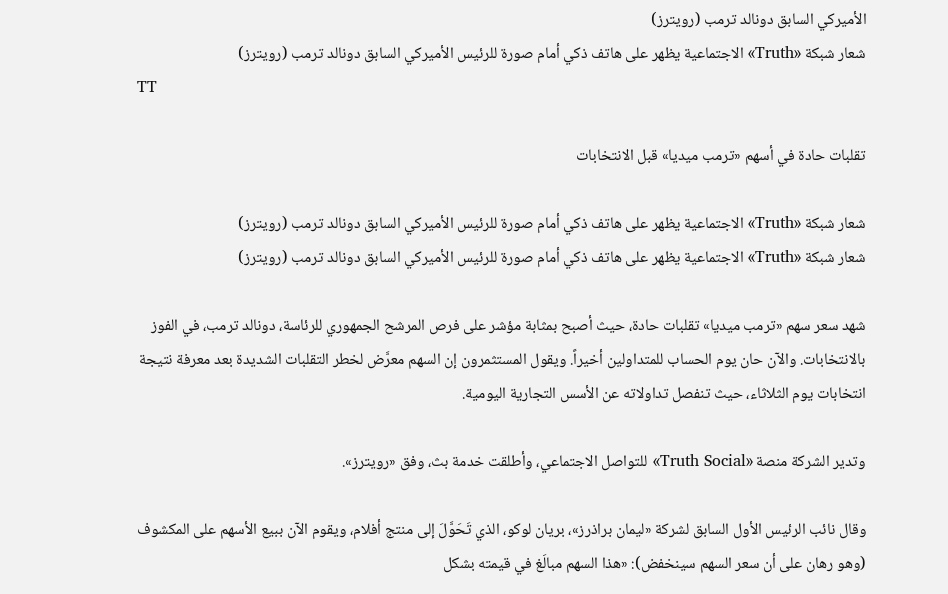الأميركي السابق دونالد ترمب (رويترز)
شعار شبكة «Truth» الاجتماعية يظهر على هاتف ذكي أمام صورة للرئيس الأميركي السابق دونالد ترمب (رويترز)
TT

تقلبات حادة في أسهم «ترمب ميديا» قبل الانتخابات

شعار شبكة «Truth» الاجتماعية يظهر على هاتف ذكي أمام صورة للرئيس الأميركي السابق دونالد ترمب (رويترز)
شعار شبكة «Truth» الاجتماعية يظهر على هاتف ذكي أمام صورة للرئيس الأميركي السابق دونالد ترمب (رويترز)

شهد سعر سهم «ترمب ميديا» تقلبات حادة، حيث أصبح بمثابة مؤشر على فرص المرشح الجمهوري للرئاسة، دونالد ترمب، في الفوز بالانتخابات. والآن حان يوم الحساب للمتداولين أخيراً. ويقول المستثمرون إن السهم معرَّض لخطر التقلبات الشديدة بعد معرفة نتيجة انتخابات يوم الثلاثاء، حيث تنفصل تداولاته عن الأسس التجارية اليومية.

وتدير الشركة منصة «Truth Social» للتواصل الاجتماعي، وأطلقت خدمة بث، وفق «رويترز».

وقال نائب الرئيس الأول السابق لشركة «ليمان براذرز»، بريان لوكو، الذي تَحَوَّلَ إلى منتج أفلام، ويقوم الآن ببيع الأسهم على المكشوف (وهو رهان على أن سعر السهم سينخفض): «هذا السهم مبالَغ في قيمته بشكل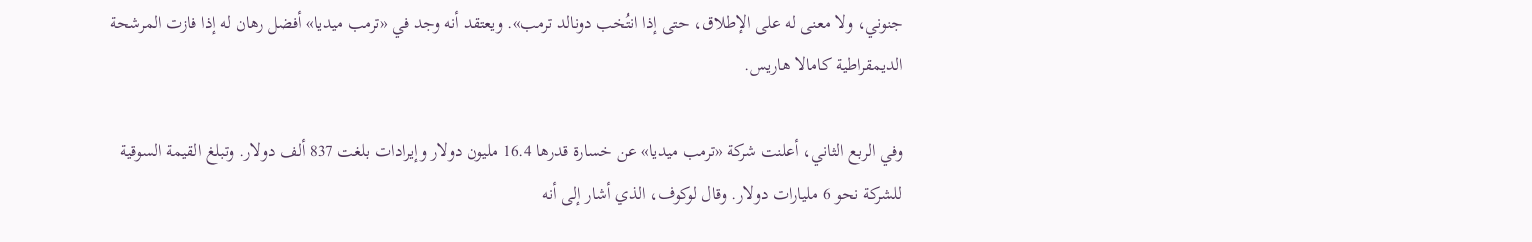جنوني، ولا معنى له على الإطلاق، حتى إذا انتُخب دونالد ترمب». ويعتقد أنه وجد في «ترمب ميديا» أفضل رهان له إذا فازت المرشحة الديمقراطية كامالا هاريس.

وفي الربع الثاني، أعلنت شركة «ترمب ميديا» عن خسارة قدرها 16.4 مليون دولار وإيرادات بلغت 837 ألف دولار. وتبلغ القيمة السوقية للشركة نحو 6 مليارات دولار. وقال لوكوف، الذي أشار إلى أنه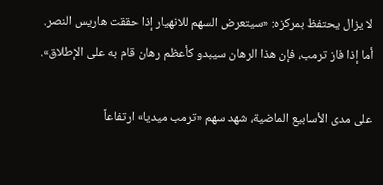لا يزال يحتفظ بمركزه: «سيتعرض السهم للانهيار إذا حققت هاريس النصر. أما إذا فاز ترمب، فإن هذا الرهان سيبدو كأعظم رهان قام به على الإطلاق».

على مدى الأسابيع الماضية، شهد سهم «ترمب ميديا» ارتفاعاً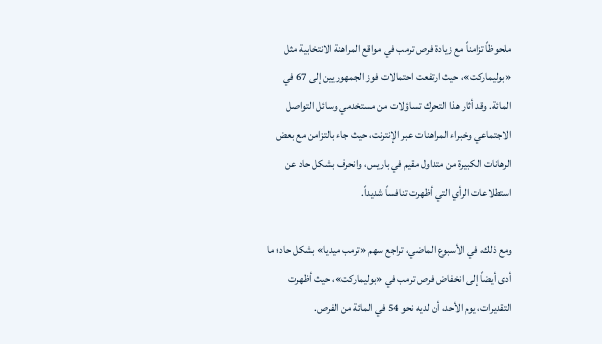ملحوظاً تزامناً مع زيادة فرص ترمب في مواقع المراهنة الانتخابية مثل «بوليماركت»، حيث ارتفعت احتمالات فوز الجمهوريين إلى 67 في المائة. وقد أثار هذا التحرك تساؤلات من مستخدمي وسائل التواصل الاجتماعي وخبراء المراهنات عبر الإنترنت، حيث جاء بالتزامن مع بعض الرهانات الكبيرة من متداول مقيم في باريس، وانحرف بشكل حاد عن استطلاعات الرأي التي أظهرت تنافساً شديداً.

ومع ذلك، في الأسبوع الماضي، تراجع سهم «ترمب ميديا» بشكل حاد؛ ما أدى أيضاً إلى انخفاض فرص ترمب في «بوليماركت»، حيث أظهرت التقديرات، يوم الأحد، أن لديه نحو 54 في المائة من الفرص.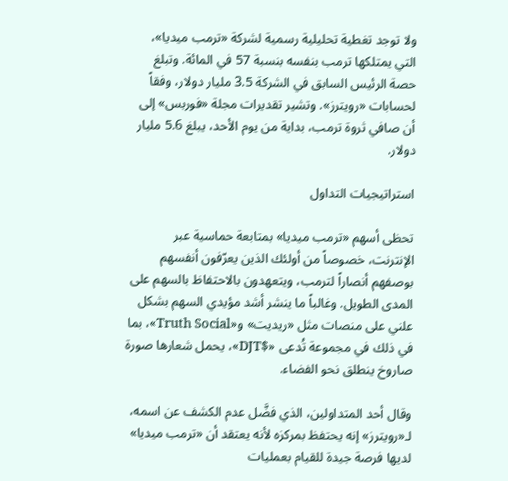ولا توجد تغطية تحليلية رسمية لشركة «ترمب ميديا»، التي يمتلكها ترمب بنفسه بنسبة 57 في المائة. وتبلغ حصة الرئيس السابق في الشركة 3.5 مليار دولار، وفقاً لحسابات «رويترز». وتشير تقديرات مجلة «فوربس» إلى أن صافي ثروة ترمب، بداية من يوم الأحد، يبلغ 5.6 مليار دولار.

استراتيجيات التداول

تحظى أسهم «ترمب ميديا» بمتابعة حماسية عبر الإنترنت، خصوصاً من أولئك الذين يعرّفون أنفسهم بوصفهم أنصاراً لترمب، ويتعهدون بالاحتفاظ بالسهم على المدى الطويل. وغالباً ما ينشر أشد مؤيدي السهم بشكل علني على منصات مثل «ريديت» و«Truth Social»، بما في ذلك في مجموعة تُدعى «$DJT»، يحمل شعارها صورة صاروخ ينطلق نحو الفضاء.

وقال أحد المتداولين، الذي فضَّل عدم الكشف عن اسمه، لـ«رويترز» إنه يحتفظ بمركزه لأنه يعتقد أن «ترمب ميديا» لديها فرصة جيدة للقيام بعمليات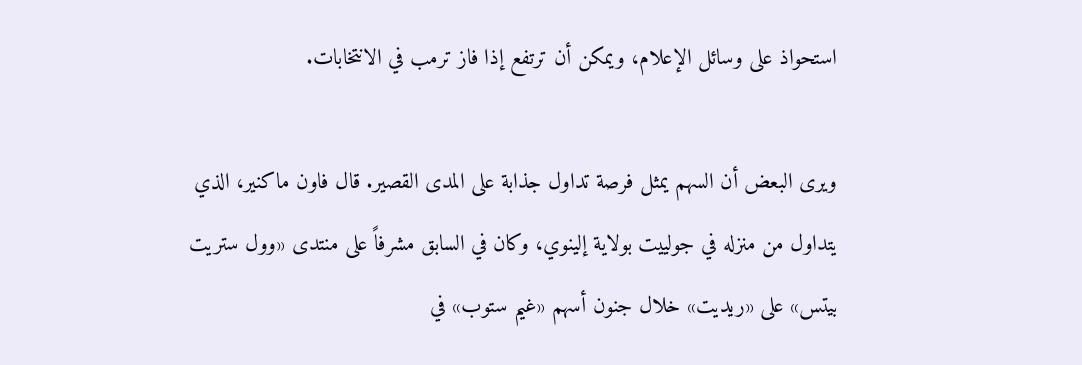استحواذ على وسائل الإعلام، ويمكن أن ترتفع إذا فاز ترمب في الانتخابات.

ويرى البعض أن السهم يمثل فرصة تداول جذابة على المدى القصير. قال فاون ماكنير، الذي يتداول من منزله في جولييت بولاية إلينوي، وكان في السابق مشرفاً على منتدى «وول ستريت بيتس» على «ريديت» خلال جنون أسهم «غيم ستوب» في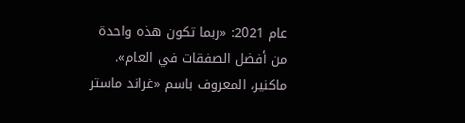عام 2021: «ربما تكون هذه واحدة من أفضل الصفقات في العام». ماكنير، المعروف باسم «غراند ماستر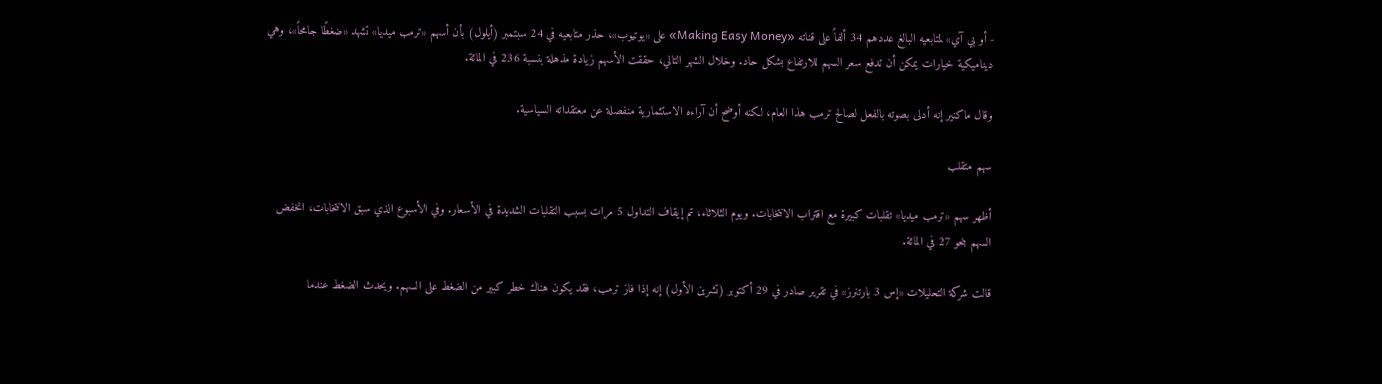- أو بي آي» لمتابعيه البالغ عددهم 34 ألفاً على قناته «Making Easy Money» على «يوتيوب»، حذر متابعيه في 24 سبتمبر (أيلول) بأن أسهم «ترمب ميديا» تشهد «ضغطًا جامحاً»، وهي ديناميكية خيارات يمكن أن تدفع سعر السهم للارتفاع بشكل حاد. وخلال الشهر التالي، حققت الأسهم زيادة مذهلة بنسبة 236 في المائة.

وقال ماكنير إنه أدلى بصوته بالفعل لصالح ترمب هذا العام، لكنه أوضح أن آراءه الاستثمارية منفصلة عن معتقداته السياسية.

سهم متقلب

أظهر سهم «ترمب ميديا» تقلبات كبيرة مع اقتراب الانتخابات. ويوم الثلاثاء، تم إيقاف التداول 5 مرات بسبب التقلبات الشديدة في الأسعار. وفي الأسبوع الذي سبق الانتخابات، انخفض السهم بنحو 27 في المائة.

قالت شركة التحليلات «إس 3 بارتنرز» في تقرير صادر في 29 أكتوبر (تشرين الأول) إنه إذا فاز ترمب، فقد يكون هناك خطر كبير من الضغط على السهم. ويحدث الضغط عندما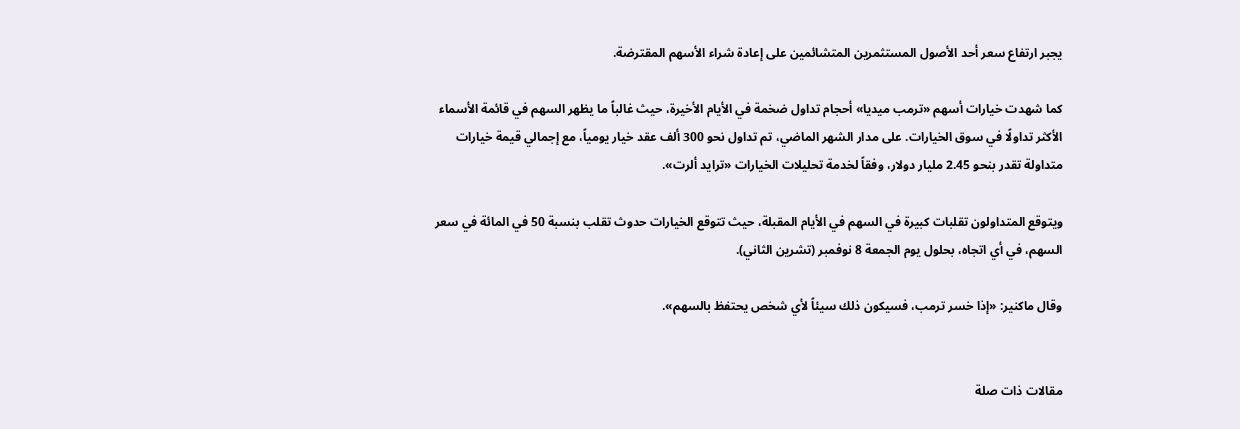يجبر ارتفاع سعر أحد الأصول المستثمرين المتشائمين على إعادة شراء الأسهم المقترضة.

كما شهدت خيارات أسهم «ترمب ميديا» أحجام تداول ضخمة في الأيام الأخيرة، حيث غالباً ما يظهر السهم في قائمة الأسماء الأكثر تداولًا في سوق الخيارات. على مدار الشهر الماضي، تم تداول نحو 300 ألف عقد خيار يومياً، مع إجمالي قيمة خيارات متداولة تقدر بنحو 2.45 مليار دولار، وفقاً لخدمة تحليلات الخيارات «ترايد ألرت».

ويتوقع المتداولون تقلبات كبيرة في السهم في الأيام المقبلة، حيث تتوقع الخيارات حدوث تقلب بنسبة 50 في المائة في سعر السهم، في أي اتجاه، بحلول يوم الجمعة 8 نوفمبر (تشرين الثاني).

وقال ماكنير: «إذا خسر ترمب، فسيكون ذلك سيئاً لأي شخص يحتفظ بالسهم».


مقالات ذات صلة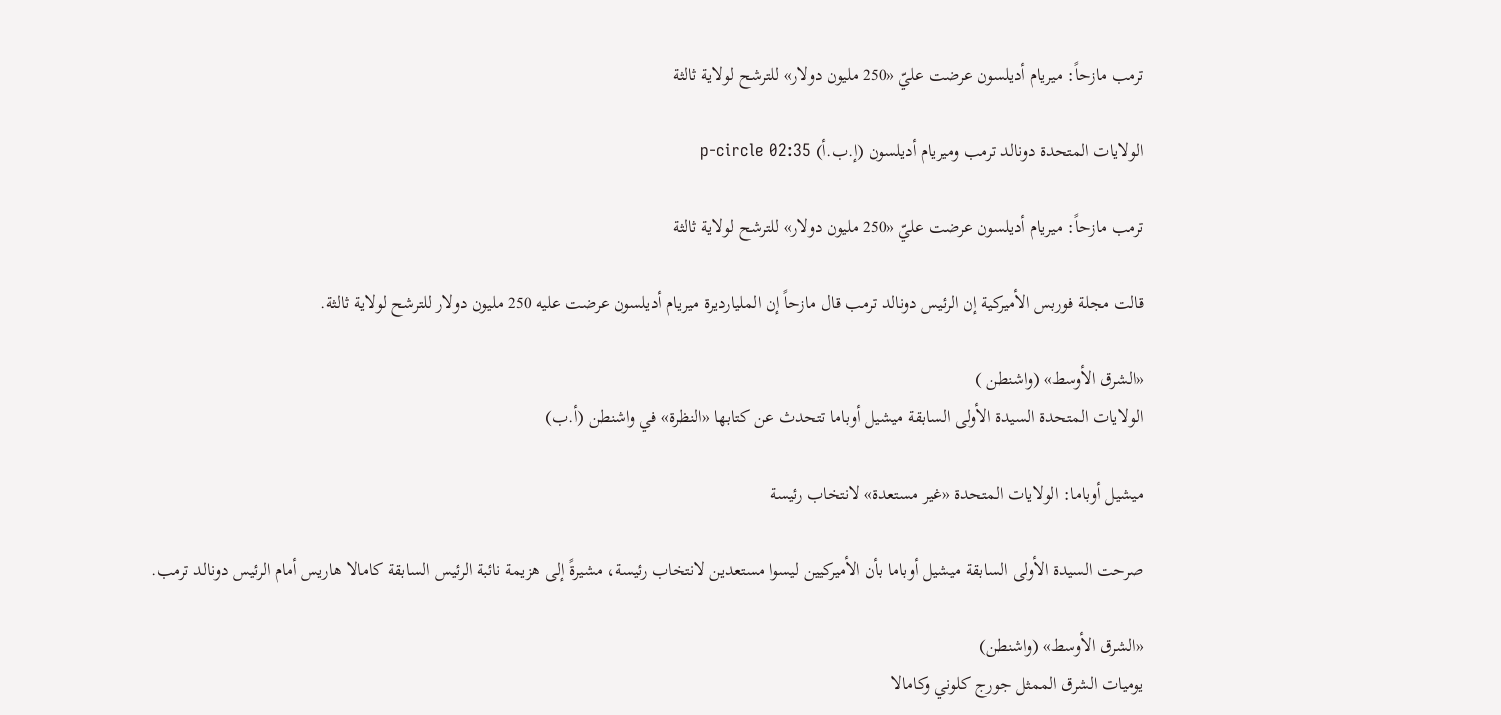ترمب مازحاً: ميريام أديلسون عرضت عليّ «250 مليون دولار» للترشح لولاية ثالثة

الولايات المتحدة دونالد ترمب وميريام أديلسون (إ.ب.أ) p-circle 02:35

ترمب مازحاً: ميريام أديلسون عرضت عليّ «250 مليون دولار» للترشح لولاية ثالثة

قالت مجلة فوربس الأميركية إن الرئيس دونالد ترمب قال مازحاً إن المليارديرة ميريام أديلسون عرضت عليه 250 مليون دولار للترشح لولاية ثالثة.

«الشرق الأوسط» (واشنطن )
الولايات المتحدة السيدة الأولى السابقة ميشيل أوباما تتحدث عن كتابها «النظرة» في واشنطن (أ.ب)

ميشيل أوباما: الولايات المتحدة «غير مستعدة» لانتخاب رئيسة

صرحت السيدة الأولى السابقة ميشيل أوباما بأن الأميركيين ليسوا مستعدين لانتخاب رئيسة، مشيرةً إلى هزيمة نائبة الرئيس السابقة كامالا هاريس أمام الرئيس دونالد ترمب.

«الشرق الأوسط» (واشنطن)
يوميات الشرق الممثل جورج كلوني وكامالا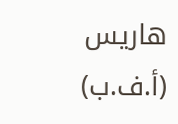هاريس (أ.ف.ب)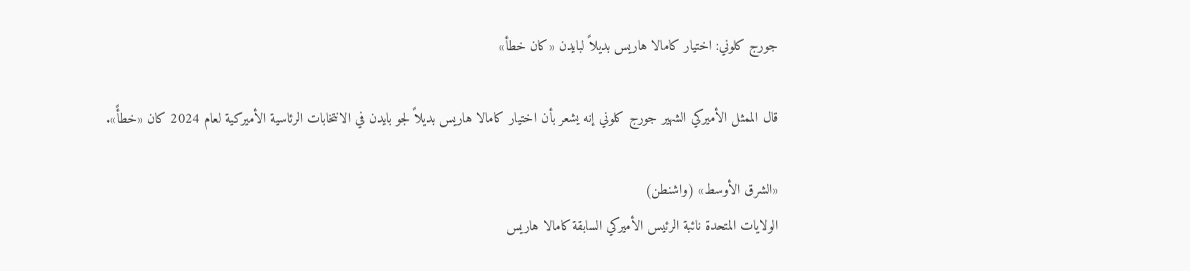جورج كلوني: اختيار كامالا هاريس بديلاً لبايدن «كان خطأ»

قال الممثل الأميركي الشهير جورج كلوني إنه يشعر بأن اختيار كامالا هاريس بديلاً لجو بايدن في الانتخابات الرئاسية الأميركية لعام 2024 كان «خطأً».

«الشرق الأوسط» (واشنطن)
الولايات المتحدة نائبة الرئيس الأميركي السابقة كامالا هاريس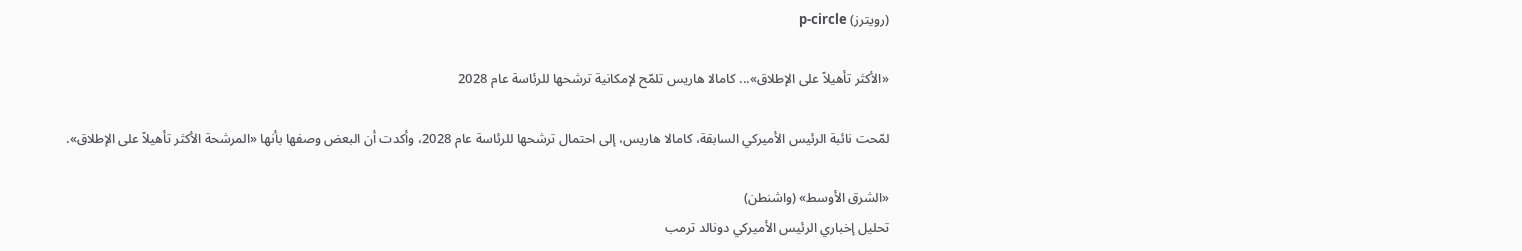(رويترز) p-circle

«الأكثر تأهيلاً على الإطلاق»... كامالا هاريس تلمّح لإمكانية ترشحها للرئاسة عام 2028

لمّحت نائبة الرئيس الأميركي السابقة، كامالا هاريس، إلى احتمال ترشحها للرئاسة عام 2028، وأكدت أن البعض وصفها بأنها «المرشحة الأكثر تأهيلاً على الإطلاق».

«الشرق الأوسط» (واشنطن)
تحليل إخباري الرئيس الأميركي دونالد ترمب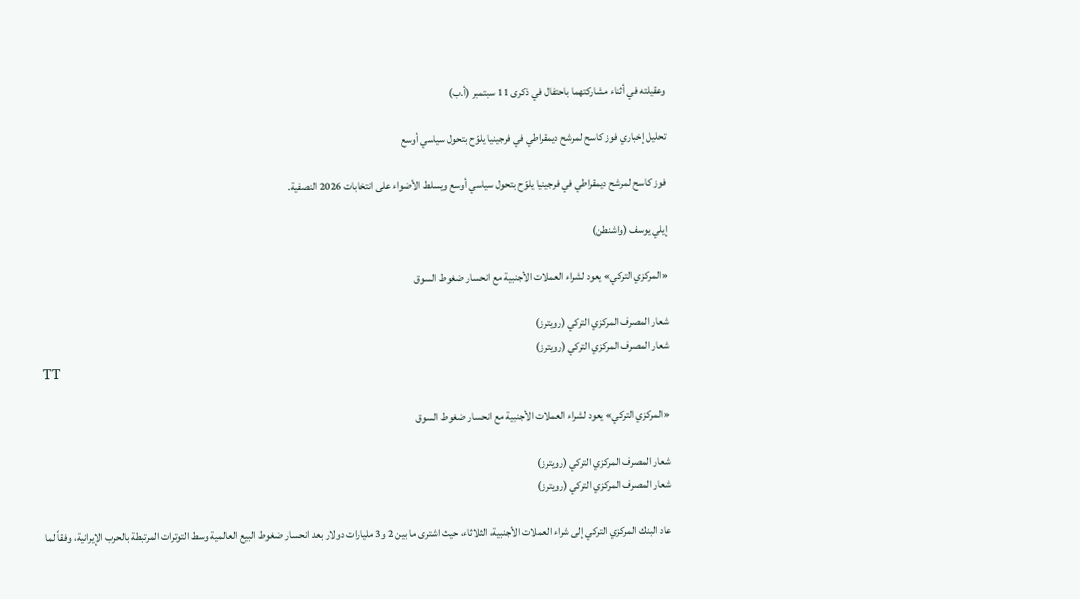وعقيلته في أثناء مشاركتهما باحتفال في ذكرى 11 سبتمبر (أ.ب)

تحليل إخباري فوز كاسح لمرشح ديمقراطي في فرجينيا يلوّح بتحول سياسي أوسع

فوز كاسح لمرشح ديمقراطي في فرجينيا يلوّح بتحول سياسي أوسع ويسلط الأضواء على انتخابات 2026 النصفية.

إيلي يوسف (واشنطن)

«المركزي التركي» يعود لشراء العملات الأجنبية مع انحسار ضغوط السوق

شعار المصرف المركزي التركي (رويترز)
شعار المصرف المركزي التركي (رويترز)
TT

«المركزي التركي» يعود لشراء العملات الأجنبية مع انحسار ضغوط السوق

شعار المصرف المركزي التركي (رويترز)
شعار المصرف المركزي التركي (رويترز)

عاد البنك المركزي التركي إلى شراء العملات الأجنبية، الثلاثاء، حيث اشترى ما بين 2 و3 مليارات دولار بعد انحسار ضغوط البيع العالمية وسط التوترات المرتبطة بالحرب الإيرانية، وفقاً لما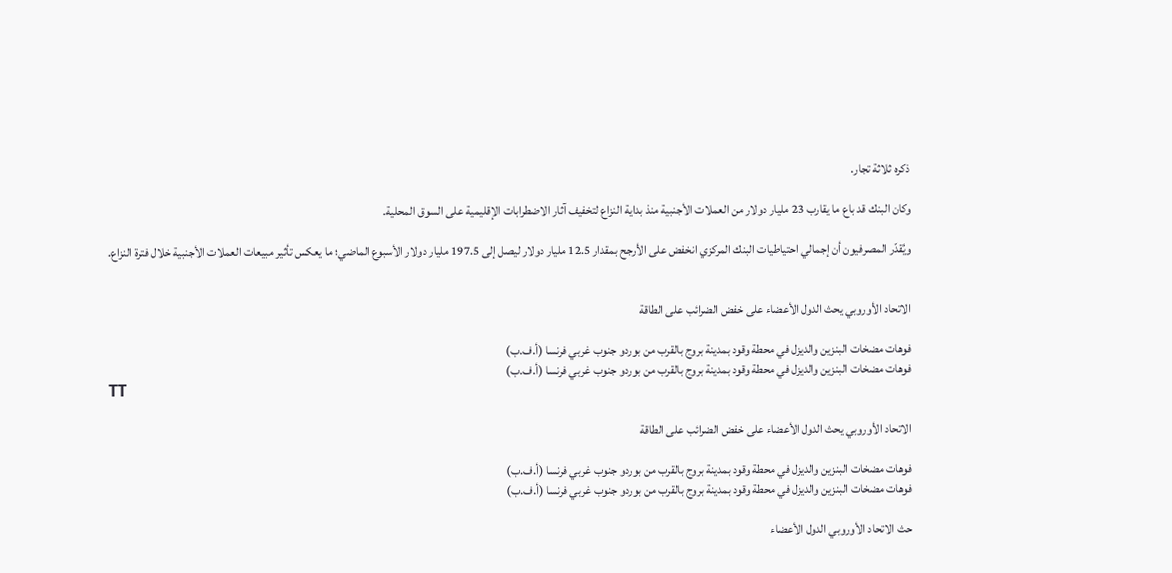ذكره ثلاثة تجار.

وكان البنك قد باع ما يقارب 23 مليار دولار من العملات الأجنبية منذ بداية النزاع لتخفيف آثار الاضطرابات الإقليمية على السوق المحلية.

ويُقدّر المصرفيون أن إجمالي احتياطيات البنك المركزي انخفض على الأرجح بمقدار 12.5 مليار دولار ليصل إلى 197.5 مليار دولار الأسبوع الماضي؛ ما يعكس تأثير مبيعات العملات الأجنبية خلال فترة النزاع.


الاتحاد الأوروبي يحث الدول الأعضاء على خفض الضرائب على الطاقة

فوهات مضخات البنزين والديزل في محطة وقود بمدينة بروج بالقرب من بوردو جنوب غربي فرنسا (أ.ف.ب)
فوهات مضخات البنزين والديزل في محطة وقود بمدينة بروج بالقرب من بوردو جنوب غربي فرنسا (أ.ف.ب)
TT

الاتحاد الأوروبي يحث الدول الأعضاء على خفض الضرائب على الطاقة

فوهات مضخات البنزين والديزل في محطة وقود بمدينة بروج بالقرب من بوردو جنوب غربي فرنسا (أ.ف.ب)
فوهات مضخات البنزين والديزل في محطة وقود بمدينة بروج بالقرب من بوردو جنوب غربي فرنسا (أ.ف.ب)

حث الاتحاد الأوروبي الدول الأعضاء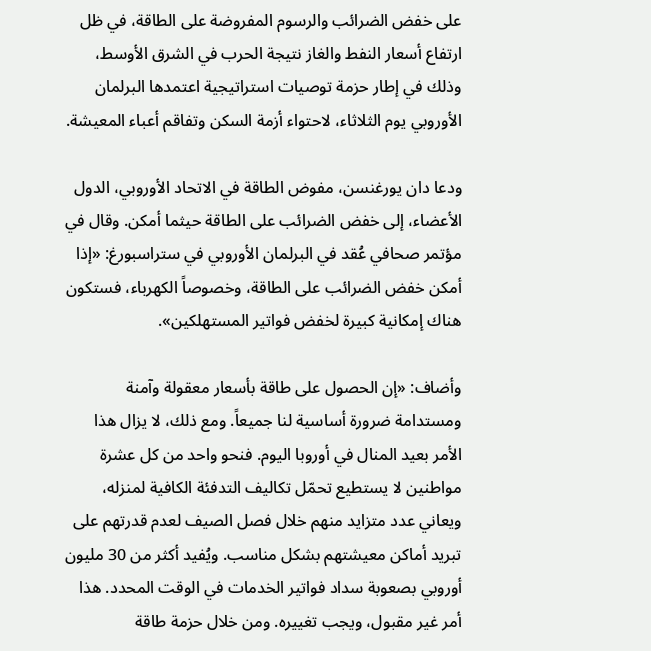على خفض الضرائب والرسوم المفروضة على الطاقة، في ظل ارتفاع أسعار النفط والغاز نتيجة الحرب في الشرق الأوسط، وذلك في إطار حزمة توصيات استراتيجية اعتمدها البرلمان الأوروبي يوم الثلاثاء، لاحتواء أزمة السكن وتفاقم أعباء المعيشة.

ودعا دان يورغنسن، مفوض الطاقة في الاتحاد الأوروبي، الدول الأعضاء، إلى خفض الضرائب على الطاقة حيثما أمكن. وقال في مؤتمر صحافي عُقد في البرلمان الأوروبي في ستراسبورغ: «إذا أمكن خفض الضرائب على الطاقة، وخصوصاً الكهرباء، فستكون هناك إمكانية كبيرة لخفض فواتير المستهلكين».

وأضاف: «إن الحصول على طاقة بأسعار معقولة وآمنة ومستدامة ضرورة أساسية لنا جميعاً. ومع ذلك، لا يزال هذا الأمر بعيد المنال في أوروبا اليوم. فنحو واحد من كل عشرة مواطنين لا يستطيع تحمّل تكاليف التدفئة الكافية لمنزله، ويعاني عدد متزايد منهم خلال فصل الصيف لعدم قدرتهم على تبريد أماكن معيشتهم بشكل مناسب. ويُفيد أكثر من 30 مليون أوروبي بصعوبة سداد فواتير الخدمات في الوقت المحدد. هذا أمر غير مقبول، ويجب تغييره. ومن خلال حزمة طاقة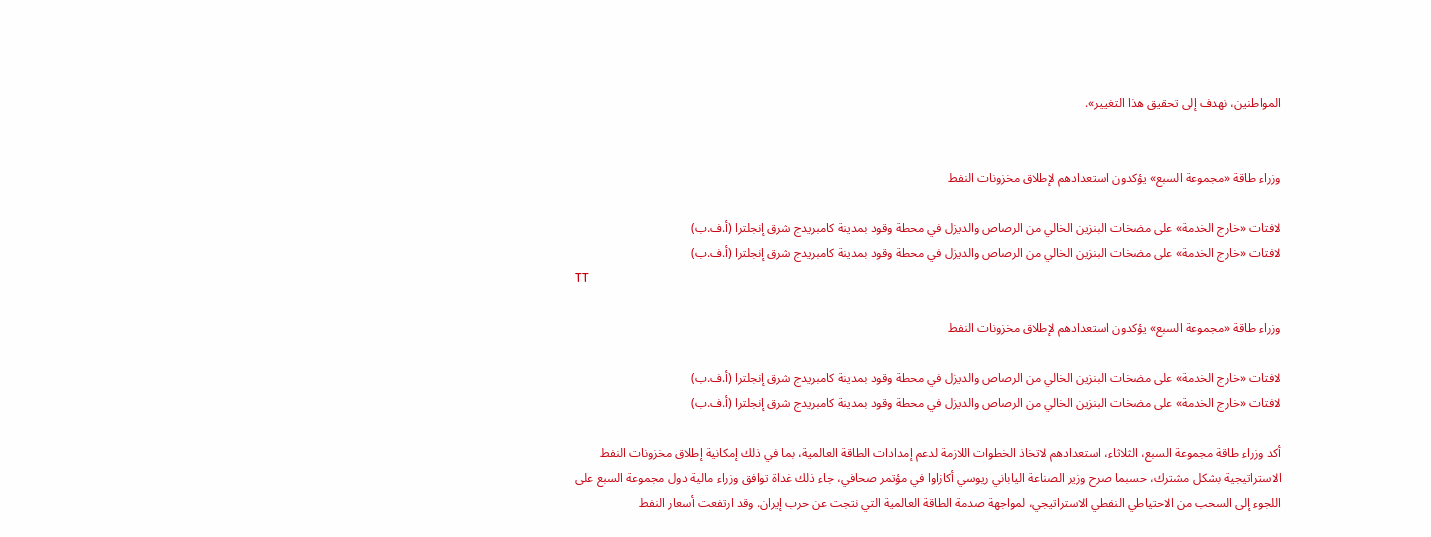المواطنين، نهدف إلى تحقيق هذا التغيير».


وزراء طاقة «مجموعة السبع» يؤكدون استعدادهم لإطلاق مخزونات النفط

لافتات «خارج الخدمة» على مضخات البنزين الخالي من الرصاص والديزل في محطة وقود بمدينة كامبريدج شرق إنجلترا (أ.ف.ب)
لافتات «خارج الخدمة» على مضخات البنزين الخالي من الرصاص والديزل في محطة وقود بمدينة كامبريدج شرق إنجلترا (أ.ف.ب)
TT

وزراء طاقة «مجموعة السبع» يؤكدون استعدادهم لإطلاق مخزونات النفط

لافتات «خارج الخدمة» على مضخات البنزين الخالي من الرصاص والديزل في محطة وقود بمدينة كامبريدج شرق إنجلترا (أ.ف.ب)
لافتات «خارج الخدمة» على مضخات البنزين الخالي من الرصاص والديزل في محطة وقود بمدينة كامبريدج شرق إنجلترا (أ.ف.ب)

أكد وزراء طاقة مجموعة السبع، الثلاثاء، استعدادهم لاتخاذ الخطوات اللازمة لدعم إمدادات الطاقة العالمية، بما في ذلك إمكانية إطلاق مخزونات النفط الاستراتيجية بشكل مشترك، حسبما صرح وزير الصناعة الياباني ريوسي أكازاوا في مؤتمر صحافي، جاء ذلك غداة توافق وزراء مالية دول مجموعة السبع على اللجوء إلى السحب من الاحتياطي النفطي الاستراتيجي، لمواجهة صدمة الطاقة العالمية التي نتجت عن حرب إيران. وقد ارتفعت أسعار النفط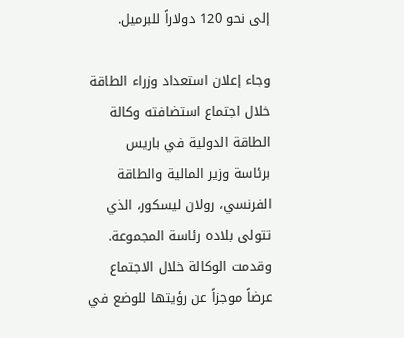إلى نحو 120 دولاراً للبرميل.

وجاء إعلان استعداد وزراء الطاقة خلال اجتماع استضافته وكالة الطاقة الدولية في باريس برئاسة وزير المالية والطاقة الفرنسي، رولان ليسكور، الذي تتولى بلاده رئاسة المجموعة. وقدمت الوكالة خلال الاجتماع عرضاً موجزاً عن رؤيتها للوضع في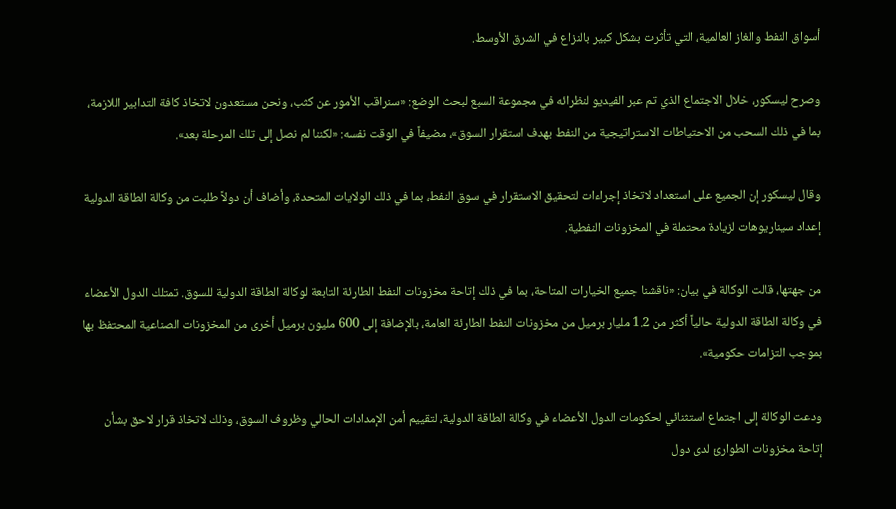أسواق النفط والغاز العالمية، التي تأثرت بشكل كبير بالنزاع في الشرق الأوسط.

وصرح ليسكور، خلال الاجتماع الذي تم عبر الفيديو لنظرائه في مجموعة السبع لبحث الوضع: «سنراقب الأمور عن كثب، ونحن مستعدون لاتخاذ كافة التدابير اللازمة، بما في ذلك السحب من الاحتياطات الاستراتيجية من النفط بهدف استقرار السوق»، مضيفاً في الوقت نفسه: «لكننا لم نصل إلى تلك المرحلة بعد».

وقال ليسكور إن الجميع على استعداد لاتخاذ إجراءات لتحقيق الاستقرار في سوق ‌النفط، ‌بما في ‌ذلك ‌الولايات المتحدة، وأضاف أن دولاً ‌طلبت من وكالة الطاقة الدولية إعداد سيناريوهات لزيادة محتملة في المخزونات النفطية.

من جهتها، قالت الوكالة في بيان: «ناقشنا جميع الخيارات المتاحة، بما في ذلك إتاحة مخزونات النفط الطارئة التابعة لوكالة الطاقة الدولية للسوق. تمتلك الدول الأعضاء في وكالة الطاقة الدولية حالياً أكثر من 1.2 مليار برميل من مخزونات النفط الطارئة العامة، بالإضافة إلى 600 مليون برميل أخرى من المخزونات الصناعية المحتفظ بها بموجب التزامات حكومية».

ودعت الوكالة إلى اجتماع استثنائي لحكومات الدول الأعضاء في وكالة الطاقة الدولية، لتقييم أمن الإمدادات الحالي وظروف السوق، وذلك لاتخاذ قرار لاحق بشأن إتاحة مخزونات الطوارئ لدى دول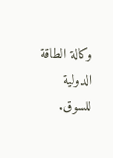وكالة الطاقة الدولية للسوق.